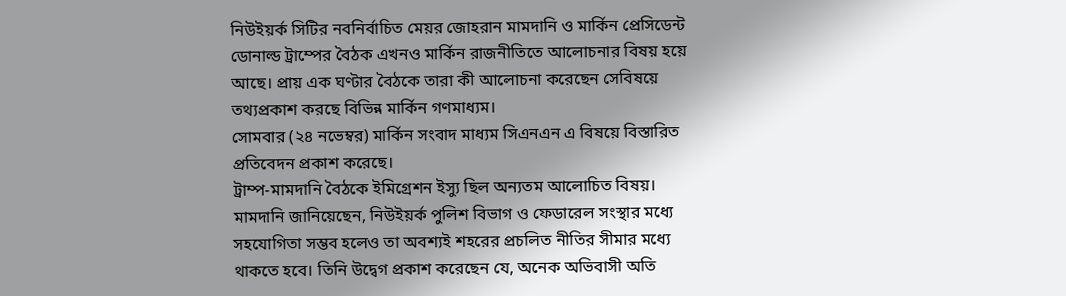নিউইয়র্ক সিটির নবনির্বাচিত মেয়র জোহরান মামদানি ও মার্কিন প্রেসিডেন্ট ডোনাল্ড ট্রাম্পের বৈঠক এখনও মার্কিন রাজনীতিতে আলোচনার বিষয় হয়ে আছে। প্রায় এক ঘণ্টার বৈঠকে তারা কী আলোচনা করেছেন সেবিষয়ে তথ্যপ্রকাশ করছে বিভিন্ন মার্কিন গণমাধ্যম।
সোমবার (২৪ নভেম্বর) মার্কিন সংবাদ মাধ্যম সিএনএন এ বিষয়ে বিস্তারিত প্রতিবেদন প্রকাশ করেছে।
ট্রাম্প-মামদানি বৈঠকে ইমিগ্রেশন ইস্যু ছিল অন্যতম আলোচিত বিষয়। মামদানি জানিয়েছেন, নিউইয়র্ক পুলিশ বিভাগ ও ফেডারেল সংস্থার মধ্যে সহযোগিতা সম্ভব হলেও তা অবশ্যই শহরের প্রচলিত নীতির সীমার মধ্যে থাকতে হবে। তিনি উদ্বেগ প্রকাশ করেছেন যে, অনেক অভিবাসী অতি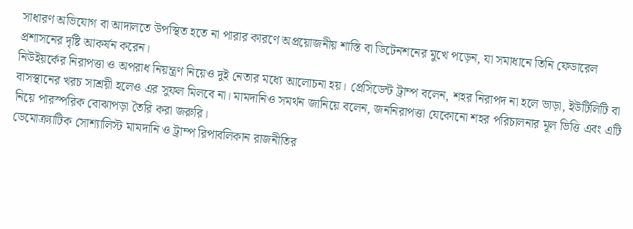সাধারণ অভিযোগ বা আদালতে উপস্থিত হতে না পারার কারণে অপ্রয়োজনীয় শাস্তি বা ডিটেনশনের মুখে পড়েন, যা সমাধানে তিনি ফেডারেল প্রশাসনের দৃষ্টি আকর্ষন করেন।
নিউইয়র্কের নিরাপত্তা ও অপরাধ নিয়ন্ত্রণ নিয়েও দুই নেতার মধ্যে আলোচনা হয়। প্রেসিডেন্ট ট্রাম্প বলেন, শহর নিরাপদ না হলে ভাড়া, ইউটিলিটি বা বাসস্থানের খরচ সাশ্রয়ী হলেও এর সুফল মিলবে না। মামদানিও সমর্থন জানিয়ে বলেন, জননিরাপত্তা যেকোনো শহর পরিচালনার মূল ভিত্তি এবং এটি নিয়ে পারস্পরিক বোঝাপড়া তৈরি করা জরুরি।
ডেমোক্র্যাটিক সোশ্যালিস্ট মামদানি ও ট্রাম্প রিপাবলিকান রাজনীতির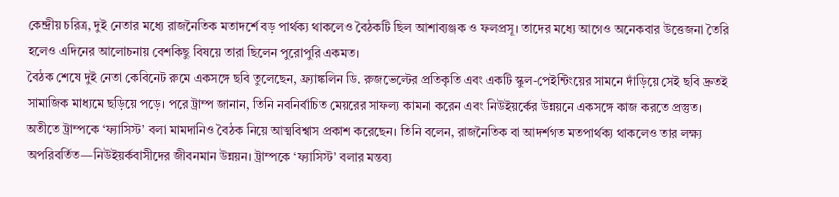কেন্দ্রীয় চরিত্র, দুই নেতার মধ্যে রাজনৈতিক মতাদর্শে বড় পার্থক্য থাকলেও বৈঠকটি ছিল আশাব্যঞ্জক ও ফলপ্রসূ। তাদের মধ্যে আগেও অনেকবার উত্তেজনা তৈরি হলেও এদিনের আলোচনায় বেশকিছু বিষয়ে তারা ছিলেন পুরোপুরি একমত।
বৈঠক শেষে দুই নেতা কেবিনেট রুমে একসঙ্গে ছবি তুলেছেন, ফ্র্যাঙ্কলিন ডি. রুজভেল্টের প্রতিকৃতি এবং একটি স্কুল-পেইন্টিংয়ের সামনে দাঁড়িয়ে সেই ছবি দ্রুতই সামাজিক মাধ্যমে ছড়িয়ে পড়ে। পরে ট্রাম্প জানান, তিনি নবনির্বাচিত মেয়রের সাফল্য কামনা করেন এবং নিউইয়র্কের উন্নয়নে একসঙ্গে কাজ করতে প্রস্তুত।
অতীতে ট্রাম্পকে ‘ফ্যাসিস্ট’ বলা মামদানিও বৈঠক নিয়ে আত্মবিশ্বাস প্রকাশ করেছেন। তিনি বলেন, রাজনৈতিক বা আদর্শগত মতপার্থক্য থাকলেও তার লক্ষ্য অপরিবর্তিত—নিউইয়র্কবাসীদের জীবনমান উন্নয়ন। ট্রাম্পকে ‘ফ্যাসিস্ট’ বলার মন্তব্য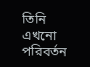তিনি এখনো পরিবর্তন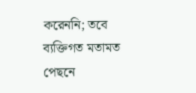করেননি; তবে ব্যক্তিগত মতামত পেছনে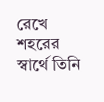রেখে শহরের স্বার্থে তিনি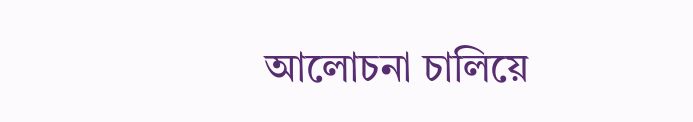আলোচনা চালিয়ে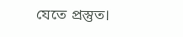যেতে প্রস্তুত।